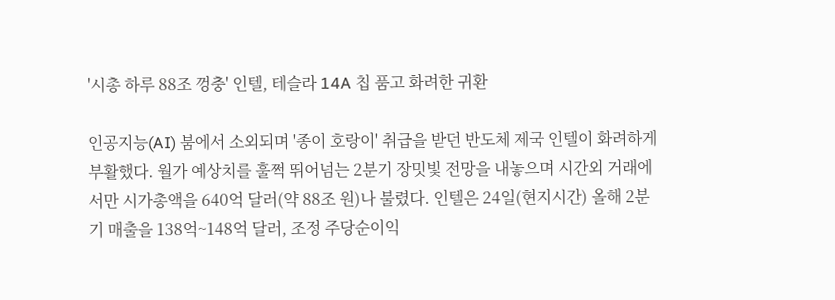'시총 하루 88조 껑충' 인텔, 테슬라 14A 칩 품고 화려한 귀환

인공지능(AI) 붐에서 소외되며 '종이 호랑이' 취급을 받던 반도체 제국 인텔이 화려하게 부활했다. 월가 예상치를 훌쩍 뛰어넘는 2분기 장밋빛 전망을 내놓으며 시간외 거래에서만 시가총액을 640억 달러(약 88조 원)나 불렸다. 인텔은 24일(현지시간) 올해 2분기 매출을 138억~148억 달러, 조정 주당순이익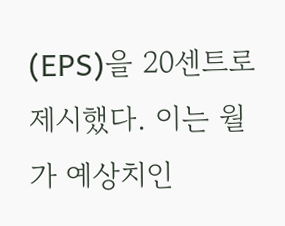(EPS)을 20센트로 제시했다. 이는 월가 예상치인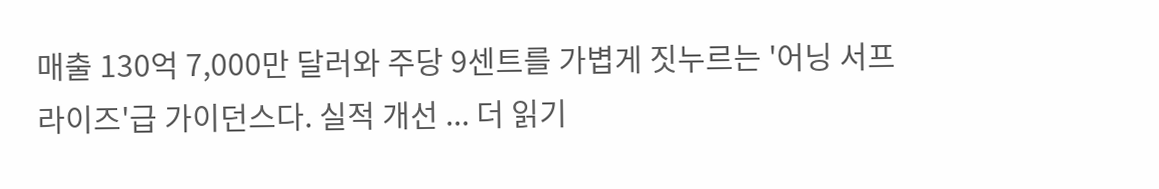매출 130억 7,000만 달러와 주당 9센트를 가볍게 짓누르는 '어닝 서프라이즈'급 가이던스다. 실적 개선 ... 더 읽기